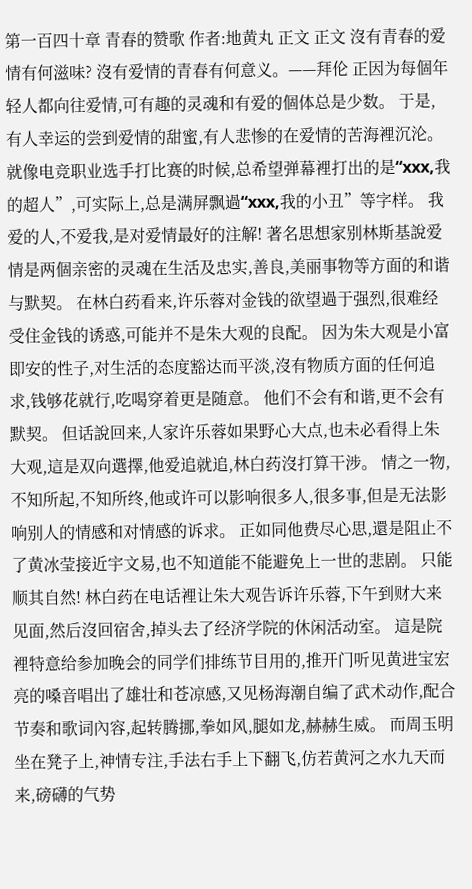第一百四十章 青春的赞歌 作者:地黄丸 正文 正文 沒有青春的爱情有何滋味? 沒有爱情的青春有何意义。——拜伦 正因为每個年轻人都向往爱情,可有趣的灵魂和有爱的個体总是少数。 于是,有人幸运的尝到爱情的甜蜜,有人悲惨的在爱情的苦海裡沉沦。 就像电竞职业选手打比赛的时候,总希望弹幕裡打出的是“xxx,我的超人”,可实际上,总是满屏飘過“xxx,我的小丑”等字样。 我爱的人,不爱我,是对爱情最好的注解! 著名思想家别林斯基說爱情是两個亲密的灵魂在生活及忠实,善良,美丽事物等方面的和谐与默契。 在林白药看来,许乐蓉对金钱的欲望過于强烈,很难经受住金钱的诱惑,可能并不是朱大观的良配。 因为朱大观是小富即安的性子,对生活的态度豁达而平淡,沒有物质方面的任何追求,钱够花就行,吃喝穿着更是随意。 他们不会有和谐,更不会有默契。 但话說回来,人家许乐蓉如果野心大点,也未必看得上朱大观,這是双向選擇,他爱追就追,林白药沒打算干涉。 情之一物,不知所起,不知所终,他或许可以影响很多人,很多事,但是无法影响别人的情感和对情感的诉求。 正如同他费尽心思,還是阻止不了黄冰莹接近宇文易,也不知道能不能避免上一世的悲剧。 只能顺其自然! 林白药在电话裡让朱大观告诉许乐蓉,下午到财大来见面,然后沒回宿舍,掉头去了经济学院的休闲活动室。 這是院裡特意给参加晚会的同学们排练节目用的,推开门听见黄进宝宏亮的嗓音唱出了雄壮和苍凉感,又见杨海潮自编了武术动作,配合节奏和歌词內容,起转腾挪,拳如风,腿如龙,赫赫生威。 而周玉明坐在凳子上,神情专注,手法右手上下翻飞,仿若黄河之水九天而来,磅礴的气势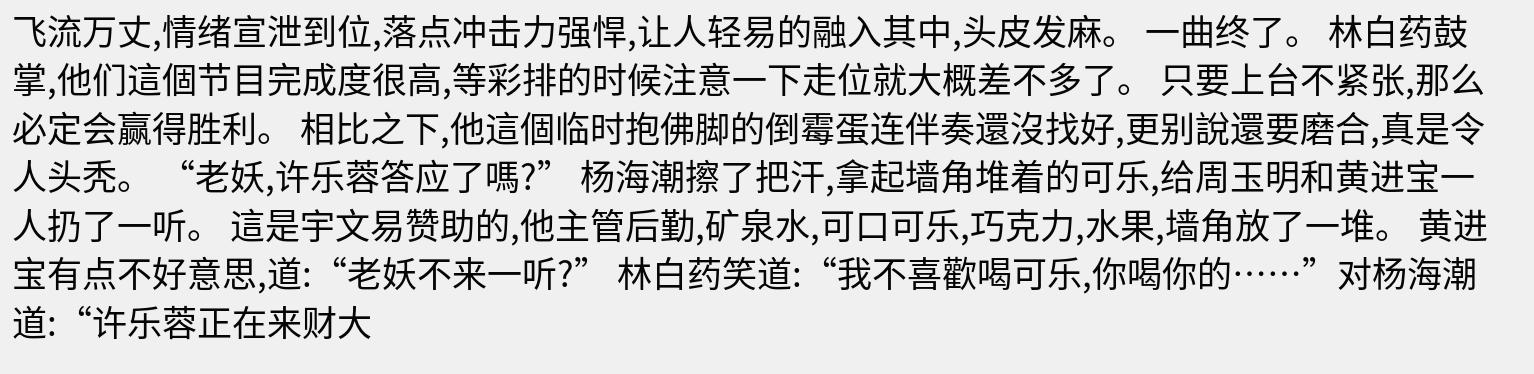飞流万丈,情绪宣泄到位,落点冲击力强悍,让人轻易的融入其中,头皮发麻。 一曲终了。 林白药鼓掌,他们這個节目完成度很高,等彩排的时候注意一下走位就大概差不多了。 只要上台不紧张,那么必定会赢得胜利。 相比之下,他這個临时抱佛脚的倒霉蛋连伴奏還沒找好,更别說還要磨合,真是令人头秃。 “老妖,许乐蓉答应了嗎?” 杨海潮擦了把汗,拿起墙角堆着的可乐,给周玉明和黄进宝一人扔了一听。 這是宇文易赞助的,他主管后勤,矿泉水,可口可乐,巧克力,水果,墙角放了一堆。 黄进宝有点不好意思,道:“老妖不来一听?” 林白药笑道:“我不喜歡喝可乐,你喝你的……”对杨海潮道:“许乐蓉正在来财大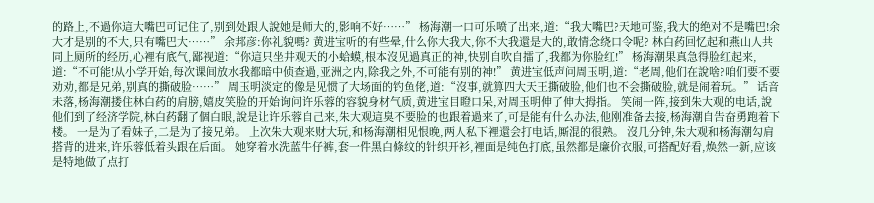的路上,不過你這大嘴巴可记住了,别到处跟人說她是师大的,影响不好……” 杨海潮一口可乐喷了出来,道:“我大嘴巴?天地可鉴,我大的绝对不是嘴巴!余大才是别的不大,只有嘴巴大……” 余邦彦:你礼貌嗎? 黄进宝听的有些晕,什么你大我大,你不大我還是大的,敢情念绕口令呢? 林白药回忆起和燕山人共同上厕所的经历,心裡有底气,鄙视道:“你這只坐井观天的小蛤蟆,根本沒见過真正的神,快别自吹自擂了,我都为你脸红!” 杨海潮果真急得脸红起来,道:“不可能!从小学开始,每次课间放水我都暗中侦查過,亚洲之内,除我之外,不可能有别的神!” 黄进宝低声问周玉明,道:“老周,他们在說啥?咱们要不要劝劝,都是兄弟,别真的撕破脸……” 周玉明淡定的像是见惯了大场面的钓鱼佬,道:“沒事,就算四大天王撕破脸,他们也不会撕破脸,就是闹着玩。” 话音未落,杨海潮搂住林白药的肩膀,嬉皮笑脸的开始询问许乐蓉的容貌身材气质,黄进宝目瞪口呆,对周玉明伸了伸大拇指。 笑闹一阵,接到朱大观的电话,說他们到了经济学院,林白药翻了個白眼,說是让许乐蓉自己来,朱大观這臭不要脸的也跟着過来了,可是能有什么办法,他刚准备去接,杨海潮自告奋勇跑着下楼。 一是为了看妹子,二是为了接兄弟。 上次朱大观来财大玩,和杨海潮相见恨晚,两人私下裡還会打电话,厮混的很熟。 沒几分钟,朱大观和杨海潮勾肩搭背的进来,许乐蓉低着头跟在后面。 她穿着水洗蓝牛仔裤,套一件黑白條纹的针织开衫,裡面是纯色打底,虽然都是廉价衣服,可搭配好看,焕然一新,应该是特地做了点打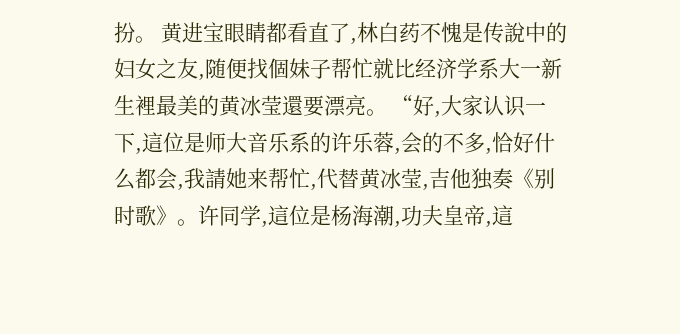扮。 黄进宝眼睛都看直了,林白药不愧是传說中的妇女之友,随便找個妹子帮忙就比经济学系大一新生裡最美的黄冰莹還要漂亮。 “好,大家认识一下,這位是师大音乐系的许乐蓉,会的不多,恰好什么都会,我請她来帮忙,代替黄冰莹,吉他独奏《别时歌》。许同学,這位是杨海潮,功夫皇帝,這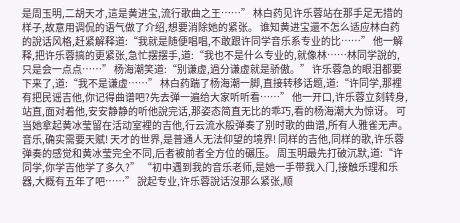是周玉明,二胡天才,這是黄进宝,流行歌曲之王……” 林白药见许乐蓉站在那手足无措的样子,故意用调侃的语气做了介绍,想要消除她的紧张。 谁知黄进宝還不怎么适应林白药的說话风格,赶紧解释道:“我就是随便唱唱,不敢跟许同学音乐系专业的比……” 他一解释,把许乐蓉搞的更紧张,急忙摆摆手,道:“我也不是什么专业的,就像林……林同学說的,只是会一点点……” 杨海潮笑道:“别谦虚,過分谦虚就是骄傲。” 许乐蓉急的眼泪都要下来了,道:“我不是谦虚……” 林白药踹了杨海潮一脚,直接转移话题,道:“许同学,那裡有把民谣吉他,你记得曲谱吧?先去弹一遍给大家听听看……” 他一开口,许乐蓉立刻转身,站直,面对着他,安安静静的听他說完话,那姿态简直无比的乖巧,看的杨海潮大为惊讶。 可当她拿起黄冰莹留在活动室裡的吉他,行云流水般弹奏了别时歌的曲谱,所有人雅雀无声。 音乐,确实需要天赋! 天才的世界,是普通人无法仰望的境界! 同样的吉他,同样的歌,许乐蓉弹奏的感觉和黄冰莹完全不同,后者被前者全方位的碾压。 周玉明最先打破沉默,道:“许同学,你学吉他学了多久?” “初中遇到我的音乐老师,是她一手带我入门,接触乐理和乐器,大概有五年了吧……” 說起专业,许乐蓉說话沒那么紧张,顺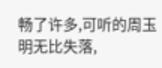畅了许多,可听的周玉明无比失落,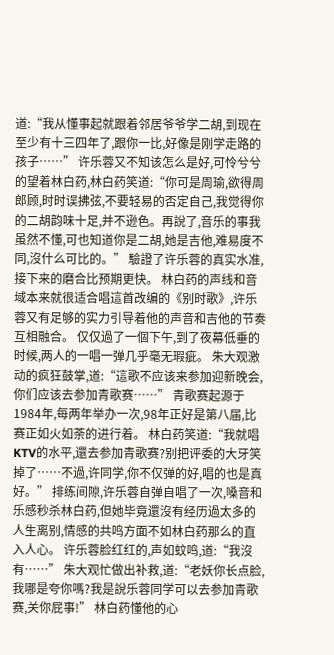道:“我从懂事起就跟着邻居爷爷学二胡,到现在至少有十三四年了,跟你一比,好像是刚学走路的孩子……” 许乐蓉又不知该怎么是好,可怜兮兮的望着林白药,林白药笑道:“你可是周瑜,欲得周郎顾,时时误拂弦,不要轻易的否定自己,我觉得你的二胡韵味十足,并不逊色。再說了,音乐的事我虽然不懂,可也知道你是二胡,她是吉他,难易度不同,沒什么可比的。” 驗證了许乐蓉的真实水准,接下来的磨合比预期更快。 林白药的声线和音域本来就很适合唱這首改编的《别时歌》,许乐蓉又有足够的实力引导着他的声音和吉他的节奏互相融合。 仅仅過了一個下午,到了夜幕低垂的时候,两人的一唱一弹几乎毫无瑕疵。 朱大观激动的疯狂鼓掌,道:“這歌不应该来参加迎新晚会,你们应该去参加青歌赛……” 青歌赛起源于1984年,每两年举办一次,98年正好是第八届,比赛正如火如荼的进行着。 林白药笑道:“我就唱KTV的水平,還去参加青歌赛?别把评委的大牙笑掉了……不過,许同学,你不仅弹的好,唱的也是真好。” 排练间隙,许乐蓉自弹自唱了一次,嗓音和乐感秒杀林白药,但她毕竟還沒有经历過太多的人生离别,情感的共鸣方面不如林白药那么的直入人心。 许乐蓉脸红红的,声如蚊鸣,道:“我沒有……” 朱大观忙做出补救,道:“老妖你长点脸,我哪是夸你嗎?我是說乐蓉同学可以去参加青歌赛,关你屁事!” 林白药懂他的心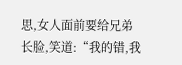思,女人面前要给兄弟长脸,笑道:“我的错,我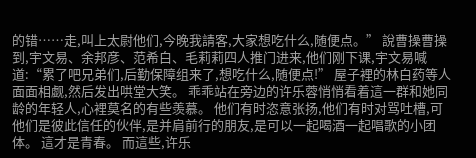的错……走,叫上太尉他们,今晚我請客,大家想吃什么,随便点。” 說曹操曹操到,宇文易、余邦彦、范希白、毛莉莉四人推门进来,他们刚下课,宇文易喊道:“累了吧兄弟们,后勤保障组来了,想吃什么,随便点!” 屋子裡的林白药等人面面相觑,然后发出哄堂大笑。 乖乖站在旁边的许乐蓉悄悄看着這一群和她同龄的年轻人,心裡莫名的有些羡慕。 他们有时恣意张扬,他们有时对骂吐槽,可他们是彼此信任的伙伴,是并肩前行的朋友,是可以一起喝酒一起唱歌的小团体。 這才是青春。 而這些,许乐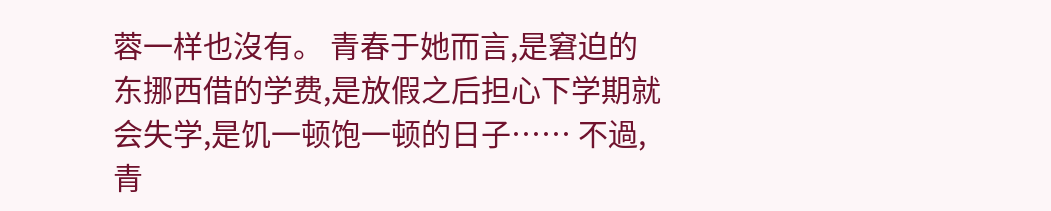蓉一样也沒有。 青春于她而言,是窘迫的东挪西借的学费,是放假之后担心下学期就会失学,是饥一顿饱一顿的日子…… 不過,青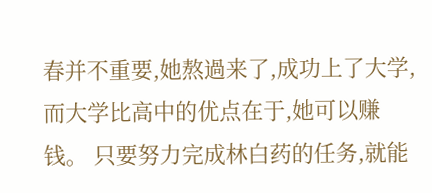春并不重要,她熬過来了,成功上了大学,而大学比高中的优点在于,她可以赚钱。 只要努力完成林白药的任务,就能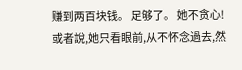赚到两百块钱。 足够了。 她不贪心! 或者說,她只看眼前,从不怀念過去,然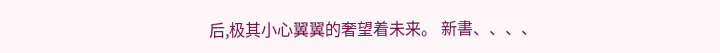后,极其小心翼翼的奢望着未来。 新書、、、、